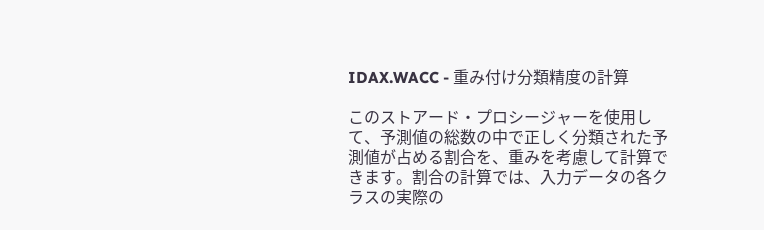IDAX.WACC - 重み付け分類精度の計算

このストアード・プロシージャーを使用して、予測値の総数の中で正しく分類された予測値が占める割合を、重みを考慮して計算できます。割合の計算では、入力データの各クラスの実際の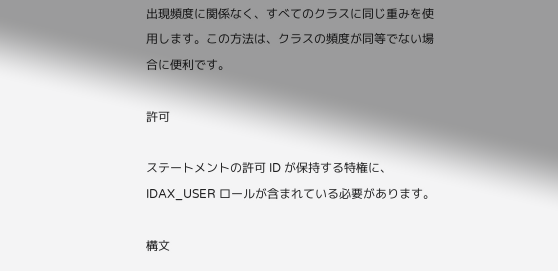出現頻度に関係なく、すべてのクラスに同じ重みを使用します。この方法は、クラスの頻度が同等でない場合に便利です。

許可

ステートメントの許可 ID が保持する特権に、IDAX_USER ロールが含まれている必要があります。

構文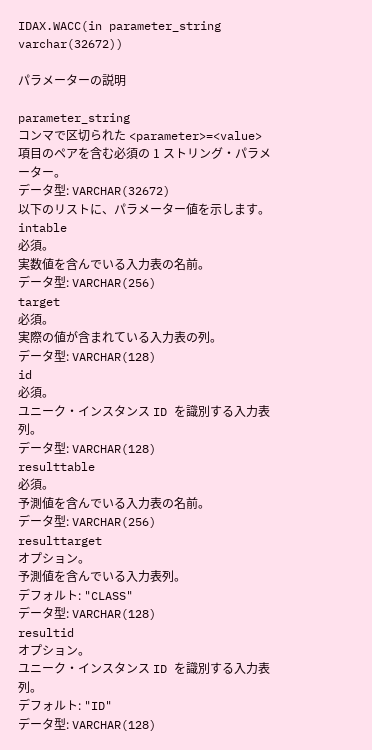IDAX.WACC(in parameter_string varchar(32672))

パラメーターの説明

parameter_string
コンマで区切られた <parameter>=<value> 項目のペアを含む必須の 1 ストリング・パラメーター。
データ型: VARCHAR(32672)
以下のリストに、パラメーター値を示します。
intable
必須。
実数値を含んでいる入力表の名前。
データ型: VARCHAR(256)
target
必須。
実際の値が含まれている入力表の列。
データ型: VARCHAR(128)
id
必須。
ユニーク・インスタンス ID を識別する入力表列。
データ型: VARCHAR(128)
resulttable
必須。
予測値を含んでいる入力表の名前。
データ型: VARCHAR(256)
resulttarget
オプション。
予測値を含んでいる入力表列。
デフォルト: "CLASS"
データ型: VARCHAR(128)
resultid
オプション。
ユニーク・インスタンス ID を識別する入力表列。
デフォルト: "ID"
データ型: VARCHAR(128)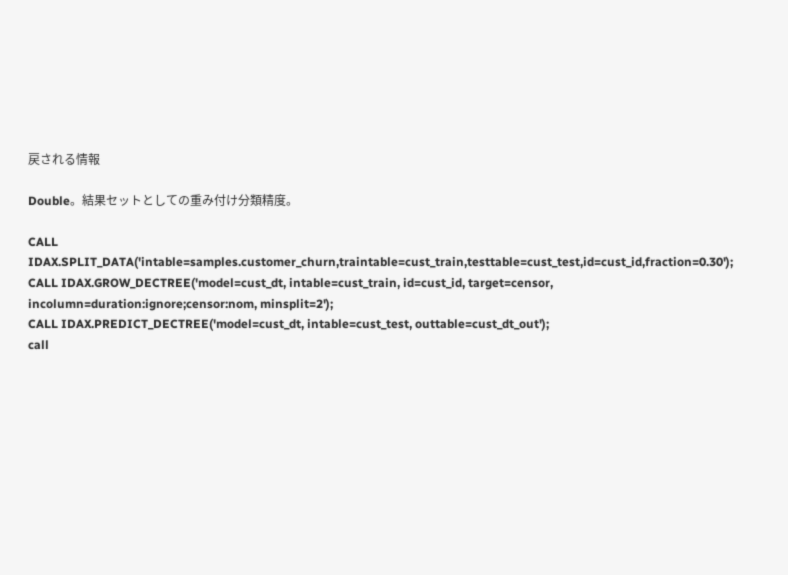戻される情報

Double。結果セットとしての重み付け分類精度。

CALL IDAX.SPLIT_DATA('intable=samples.customer_churn,traintable=cust_train,testtable=cust_test,id=cust_id,fraction=0.30');
CALL IDAX.GROW_DECTREE('model=cust_dt, intable=cust_train, id=cust_id, target=censor, incolumn=duration:ignore;censor:nom, minsplit=2');
CALL IDAX.PREDICT_DECTREE('model=cust_dt, intable=cust_test, outtable=cust_dt_out');
call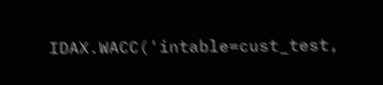IDAX.WACC('intable=cust_test,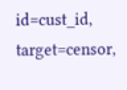id=cust_id, target=censor,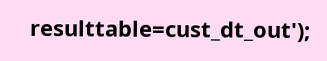resulttable=cust_dt_out');